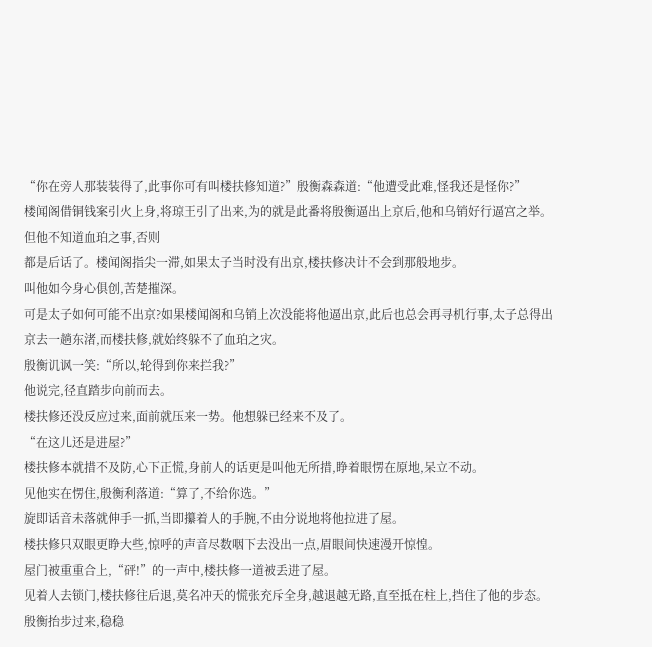“你在旁人那装装得了,此事你可有叫楼扶修知道?”殷衡森森道:“他遭受此难,怪我还是怪你?”
楼闻阁借铜钱案引火上身,将琼王引了出来,为的就是此番将殷衡逼出上京后,他和乌销好行逼宫之举。
但他不知道血珀之事,否则
都是后话了。楼闻阁指尖一滞,如果太子当时没有出京,楼扶修决计不会到那般地步。
叫他如今身心俱创,苦楚摧深。
可是太子如何可能不出京?如果楼闻阁和乌销上次没能将他逼出京,此后也总会再寻机行事,太子总得出京去一趟东渚,而楼扶修,就始终躲不了血珀之灾。
殷衡讥讽一笑:“所以,轮得到你来拦我?”
他说完,径直踏步向前而去。
楼扶修还没反应过来,面前就压来一势。他想躲已经来不及了。
“在这儿还是进屋?”
楼扶修本就措不及防,心下正慌,身前人的话更是叫他无所措,睁着眼愣在原地,呆立不动。
见他实在愣住,殷衡利落道:“算了,不给你选。”
旋即话音未落就伸手一抓,当即攥着人的手腕,不由分说地将他拉进了屋。
楼扶修只双眼更睁大些,惊呼的声音尽数咽下去没出一点,眉眼间快速漫开惊惶。
屋门被重重合上,“砰!”的一声中,楼扶修一道被丢进了屋。
见着人去锁门,楼扶修往后退,莫名冲天的慌张充斥全身,越退越无路,直至抵在柱上,挡住了他的步态。
殷衡抬步过来,稳稳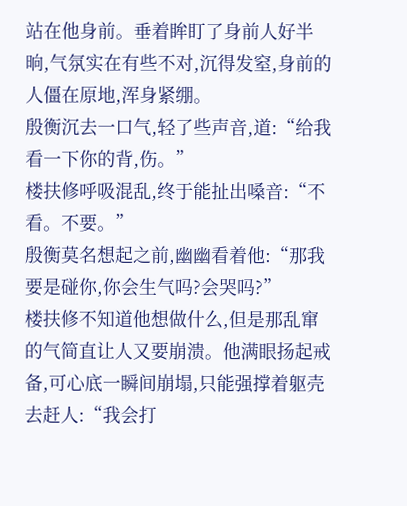站在他身前。垂着眸盯了身前人好半晌,气氛实在有些不对,沉得发窒,身前的人僵在原地,浑身紧绷。
殷衡沉去一口气,轻了些声音,道:“给我看一下你的背,伤。”
楼扶修呼吸混乱,终于能扯出嗓音:“不看。不要。”
殷衡莫名想起之前,幽幽看着他:“那我要是碰你,你会生气吗?会哭吗?”
楼扶修不知道他想做什么,但是那乱窜的气简直让人又要崩溃。他满眼扬起戒备,可心底一瞬间崩塌,只能强撑着躯壳去赶人:“我会打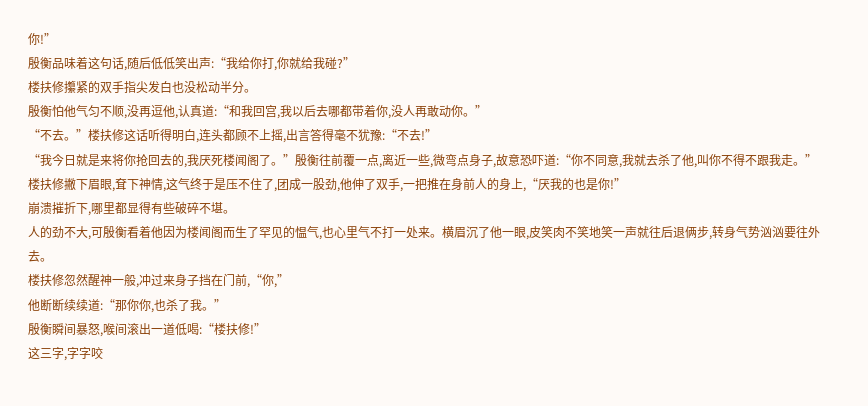你!”
殷衡品味着这句话,随后低低笑出声:“我给你打,你就给我碰?”
楼扶修攥紧的双手指尖发白也没松动半分。
殷衡怕他气匀不顺,没再逗他,认真道:“和我回宫,我以后去哪都带着你,没人再敢动你。”
“不去。”楼扶修这话听得明白,连头都顾不上摇,出言答得毫不犹豫:“不去!”
“我今日就是来将你抢回去的,我厌死楼闻阁了。”殷衡往前覆一点,离近一些,微弯点身子,故意恐吓道:“你不同意,我就去杀了他,叫你不得不跟我走。”
楼扶修撇下眉眼,耷下神情,这气终于是压不住了,团成一股劲,他伸了双手,一把推在身前人的身上,“厌我的也是你!”
崩溃摧折下,哪里都显得有些破碎不堪。
人的劲不大,可殷衡看着他因为楼闻阁而生了罕见的愠气,也心里气不打一处来。横眉沉了他一眼,皮笑肉不笑地笑一声就往后退俩步,转身气势汹汹要往外去。
楼扶修忽然醒神一般,冲过来身子挡在门前,“你,”
他断断续续道:“那你你,也杀了我。”
殷衡瞬间暴怒,喉间滚出一道低喝:“楼扶修!”
这三字,字字咬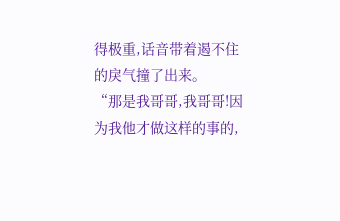得极重,话音带着遏不住的戾气撞了出来。
“那是我哥哥,我哥哥!因为我他才做这样的事的,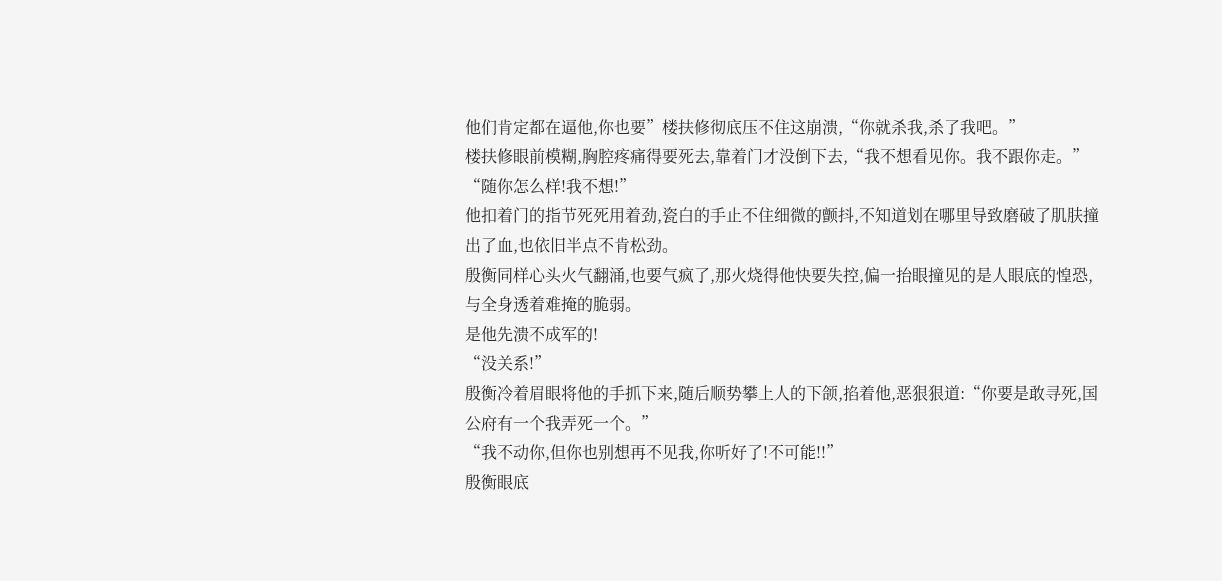他们肯定都在逼他,你也要”楼扶修彻底压不住这崩溃,“你就杀我,杀了我吧。”
楼扶修眼前模糊,胸腔疼痛得要死去,靠着门才没倒下去,“我不想看见你。我不跟你走。”
“随你怎么样!我不想!”
他扣着门的指节死死用着劲,瓷白的手止不住细微的颤抖,不知道划在哪里导致磨破了肌肤撞出了血,也依旧半点不肯松劲。
殷衡同样心头火气翻涌,也要气疯了,那火烧得他快要失控,偏一抬眼撞见的是人眼底的惶恐,与全身透着难掩的脆弱。
是他先溃不成军的!
“没关系!”
殷衡冷着眉眼将他的手抓下来,随后顺势攀上人的下颌,掐着他,恶狠狠道:“你要是敢寻死,国公府有一个我弄死一个。”
“我不动你,但你也别想再不见我,你听好了!不可能!!”
殷衡眼底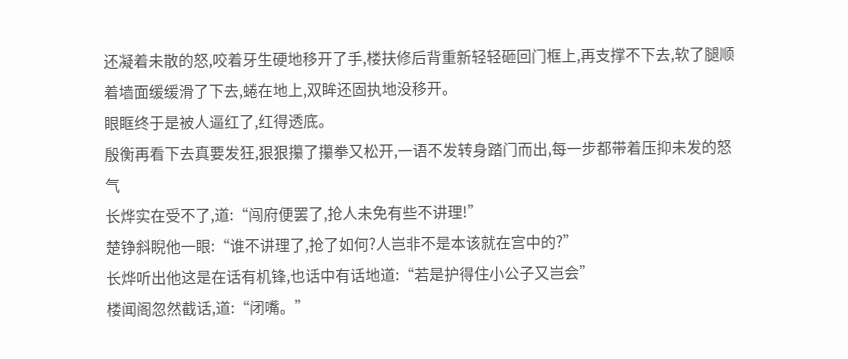还凝着未散的怒,咬着牙生硬地移开了手,楼扶修后背重新轻轻砸回门框上,再支撑不下去,软了腿顺着墙面缓缓滑了下去,蜷在地上,双眸还固执地没移开。
眼眶终于是被人逼红了,红得透底。
殷衡再看下去真要发狂,狠狠攥了攥拳又松开,一语不发转身踏门而出,每一步都带着压抑未发的怒气
长烨实在受不了,道:“闯府便罢了,抢人未免有些不讲理!”
楚铮斜睨他一眼:“谁不讲理了,抢了如何?人岂非不是本该就在宫中的?”
长烨听出他这是在话有机锋,也话中有话地道:“若是护得住小公子又岂会”
楼闻阁忽然截话,道:“闭嘴。”